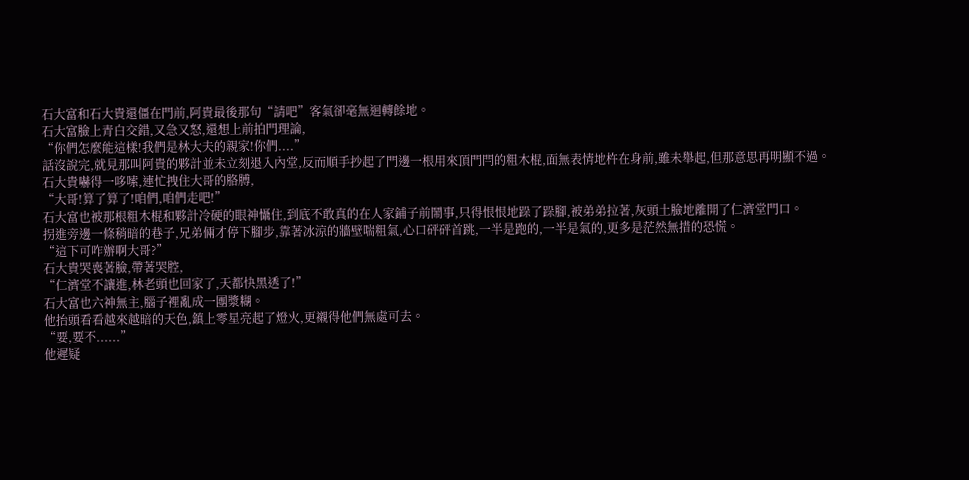石大富和石大貴還僵在門前,阿貴最後那句“請吧”客氣卻毫無迴轉餘地。
石大富臉上青白交錯,又急又怒,還想上前拍門理論,
“你們怎麼能這樣!我們是林大夫的親家!你們....”
話沒說完,就見那叫阿貴的夥計並未立刻退入內堂,反而順手抄起了門邊一根用來頂門閂的粗木棍,面無表情地杵在身前,雖未舉起,但那意思再明顯不過。
石大貴嚇得一哆嗦,連忙拽住大哥的胳膊,
“大哥!算了算了!咱們,咱們走吧!”
石大富也被那根粗木棍和夥計冷硬的眼神懾住,到底不敢真的在人家鋪子前鬧事,只得恨恨地跺了跺腳,被弟弟拉著,灰頭土臉地離開了仁濟堂門口。
拐進旁邊一條稍暗的巷子,兄弟倆才停下腳步,靠著冰涼的牆壁喘粗氣,心口砰砰首跳,一半是跑的,一半是氣的,更多是茫然無措的恐慌。
“這下可咋辦啊大哥?”
石大貴哭喪著臉,帶著哭腔,
“仁濟堂不讓進,林老頭也回家了,天都快黑透了!”
石大富也六神無主,腦子裡亂成一團漿糊。
他抬頭看看越來越暗的天色,鎮上零星亮起了燈火,更襯得他們無處可去。
“要,要不......”
他遲疑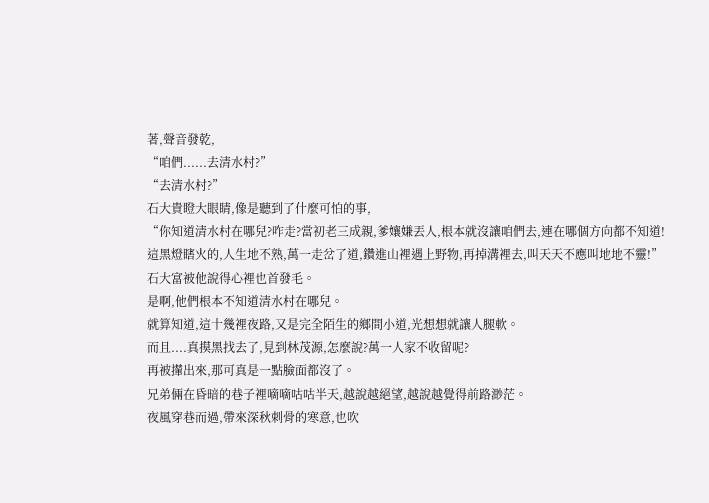著,聲音發乾,
“咱們......去清水村?”
“去清水村?”
石大貴瞪大眼睛,像是聽到了什麼可怕的事,
“你知道清水村在哪兒?咋走?當初老三成親,爹孃嫌丟人,根本就沒讓咱們去,連在哪個方向都不知道!
這黑燈瞎火的,人生地不熟,萬一走岔了道,鑽進山裡遇上野物,再掉溝裡去,叫天天不應叫地地不靈!”
石大富被他說得心裡也首發毛。
是啊,他們根本不知道清水村在哪兒。
就算知道,這十幾裡夜路,又是完全陌生的鄉間小道,光想想就讓人腿軟。
而且....真摸黑找去了,見到林茂源,怎麼說?萬一人家不收留呢?
再被攆出來,那可真是一點臉面都沒了。
兄弟倆在昏暗的巷子裡嘀嘀咕咕半天,越說越絕望,越說越覺得前路渺茫。
夜風穿巷而過,帶來深秋刺骨的寒意,也吹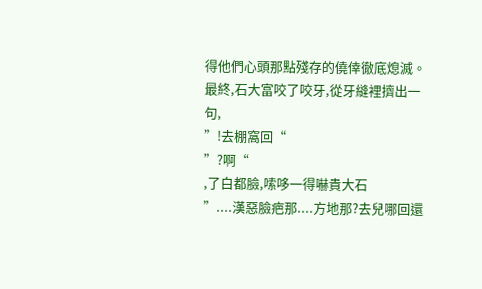得他們心頭那點殘存的僥倖徹底熄滅。
最終,石大富咬了咬牙,從牙縫裡擠出一句,
”!去棚窩回“
”?啊“
,了白都臉,嗦哆一得嚇貴大石
”....漢惡臉疤那....方地那?去兒哪回還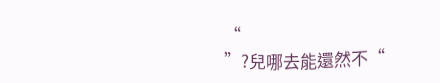“
”?兒哪去能還然不“